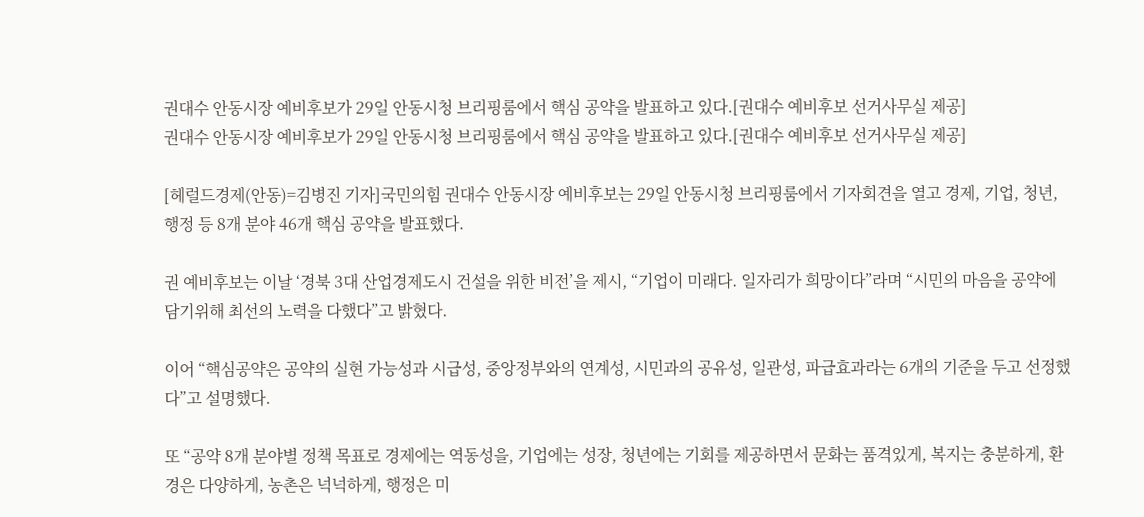권대수 안동시장 예비후보가 29일 안동시청 브리핑룸에서 핵심 공약을 발표하고 있다.[권대수 예비후보 선거사무실 제공]
권대수 안동시장 예비후보가 29일 안동시청 브리핑룸에서 핵심 공약을 발표하고 있다.[권대수 예비후보 선거사무실 제공]

[헤럴드경제(안동)=김병진 기자]국민의힘 권대수 안동시장 예비후보는 29일 안동시청 브리핑룸에서 기자회견을 열고 경제, 기업, 청년, 행정 등 8개 분야 46개 핵심 공약을 발표했다.

권 예비후보는 이날 ‘경북 3대 산업경제도시 건설을 위한 비전’을 제시, “기업이 미래다. 일자리가 희망이다”라며 “시민의 마음을 공약에 담기위해 최선의 노력을 다했다”고 밝혔다.

이어 “핵심공약은 공약의 실현 가능성과 시급성, 중앙정부와의 연계성, 시민과의 공유성, 일관성, 파급효과라는 6개의 기준을 두고 선정했다”고 설명했다.

또 “공약 8개 분야별 정책 목표로 경제에는 역동성을, 기업에는 성장, 청년에는 기회를 제공하면서 문화는 품격있게, 복지는 충분하게, 환경은 다양하게, 농촌은 넉넉하게, 행정은 미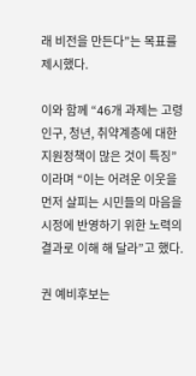래 비전을 만든다”는 목표를 제시했다.

이와 함께 “46개 과제는 고령인구, 청년, 취약계층에 대한 지원정책이 많은 것이 특징”이라며 “이는 어려운 이웃을 먼저 살피는 시민들의 마음을 시정에 반영하기 위한 노력의 결과로 이해 해 달라”고 했다.

권 예비후보는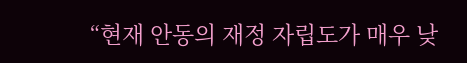“현재 안동의 재정 자립도가 매우 낮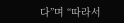다”며 “따라서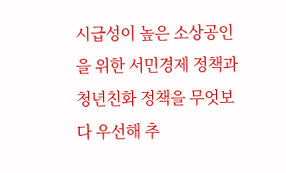시급성이 높은 소상공인을 위한 서민경제 정책과 청년친화 정책을 무엇보다 우선해 추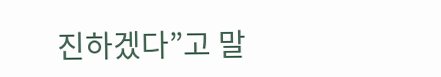진하겠다”고 말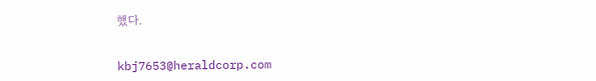했다.


kbj7653@heraldcorp.com